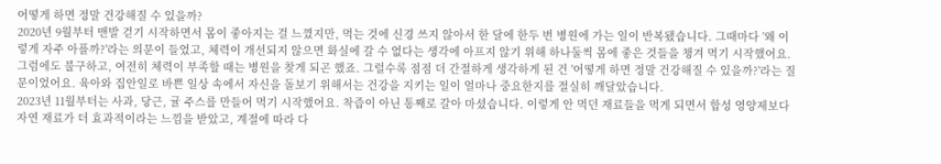어떻게 하면 정말 건강해질 수 있을까?
2020년 9월부터 맨발 걷기 시작하면서 몸이 좋아지는 걸 느꼈지만, 먹는 것에 신경 쓰지 않아서 한 달에 한두 번 병원에 가는 일이 반복됐습니다. 그때마다 '왜 이렇게 자주 아플까?'라는 의문이 들었고, 체력이 개선되지 않으면 화실에 갈 수 없다는 생각에 아프지 않기 위해 하나둘씩 몸에 좋은 것들을 챙겨 먹기 시작했어요. 그럼에도 불구하고, 여전히 체력이 부족할 때는 병원을 찾게 되곤 했죠. 그럴수록 점점 더 간절하게 생각하게 된 건 '어떻게 하면 정말 건강해질 수 있을까?'라는 질문이었어요. 육아와 집안일로 바쁜 일상 속에서 자신을 돌보기 위해서는 건강을 지키는 일이 얼마나 중요한지를 절실히 깨달았습니다.
2023년 11월부터는 사과, 당근, 귤 주스를 만들어 먹기 시작했어요. 착즙이 아닌 통째로 갈아 마셨습니다. 이렇게 안 먹던 재료들을 먹게 되면서 합성 영양제보다 자연 재료가 더 효과적이라는 느낌을 받았고, 계절에 따라 다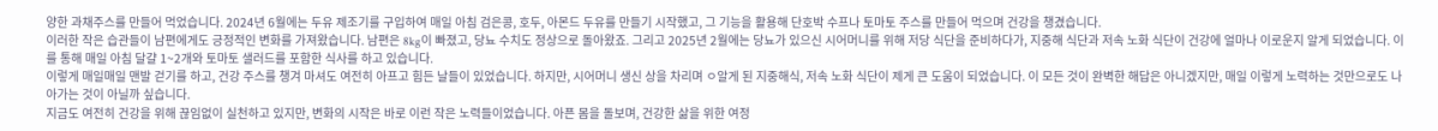양한 과채주스를 만들어 먹었습니다. 2024년 6월에는 두유 제조기를 구입하여 매일 아침 검은콩, 호두, 아몬드 두유를 만들기 시작했고, 그 기능을 활용해 단호박 수프나 토마토 주스를 만들어 먹으며 건강을 챙겼습니다.
이러한 작은 습관들이 남편에게도 긍정적인 변화를 가져왔습니다. 남편은 8kg이 빠졌고, 당뇨 수치도 정상으로 돌아왔죠. 그리고 2025년 2월에는 당뇨가 있으신 시어머니를 위해 저당 식단을 준비하다가, 지중해 식단과 저속 노화 식단이 건강에 얼마나 이로운지 알게 되었습니다. 이를 통해 매일 아침 달걀 1~2개와 토마토 샐러드를 포함한 식사를 하고 있습니다.
이렇게 매일매일 맨발 걷기를 하고, 건강 주스를 챙겨 마셔도 여전히 아프고 힘든 날들이 있었습니다. 하지만, 시어머니 생신 상을 차리며 ㅇ알게 된 지중해식, 저속 노화 식단이 제게 큰 도움이 되었습니다. 이 모든 것이 완벽한 해답은 아니겠지만, 매일 이렇게 노력하는 것만으로도 나아가는 것이 아닐까 싶습니다.
지금도 여전히 건강을 위해 끊임없이 실천하고 있지만, 변화의 시작은 바로 이런 작은 노력들이었습니다. 아픈 몸을 돌보며, 건강한 삶을 위한 여정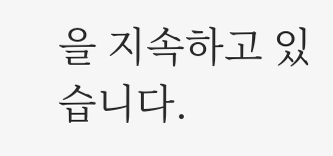을 지속하고 있습니다.